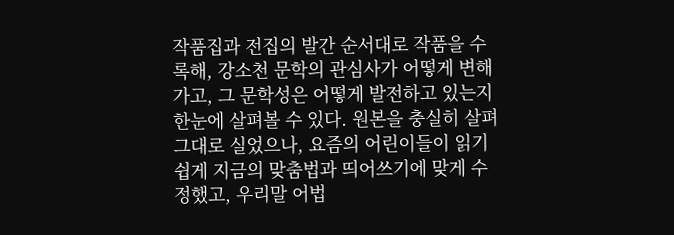작품집과 전집의 발간 순서대로 작품을 수록해, 강소천 문학의 관심사가 어떻게 변해가고, 그 문학성은 어떻게 발전하고 있는지 한눈에 살펴볼 수 있다. 원본을 충실히 살펴 그대로 실었으나, 요즘의 어린이들이 읽기 쉽게 지금의 맞춤법과 띄어쓰기에 맞게 수정했고, 우리말 어법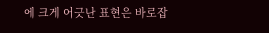에 크게 어긋난 표현은 바로잡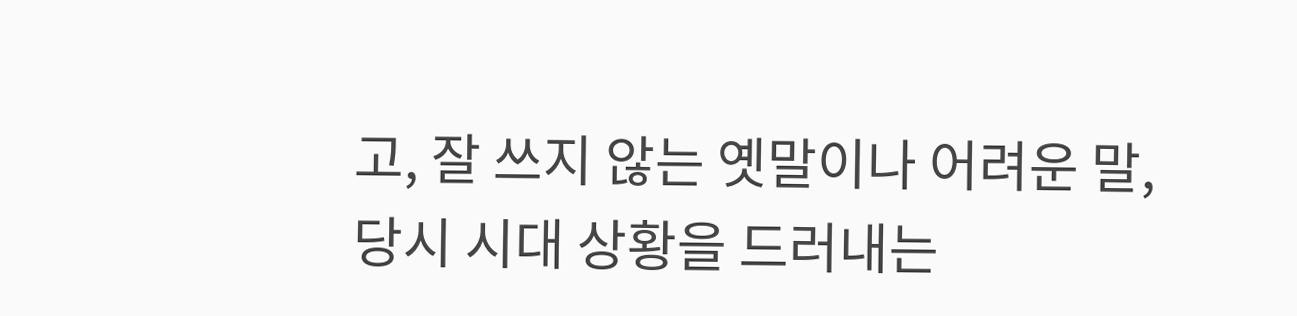고, 잘 쓰지 않는 옛말이나 어려운 말, 당시 시대 상황을 드러내는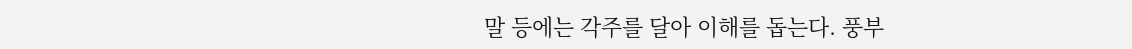말 등에는 각주를 달아 이해를 돕는다. 풍부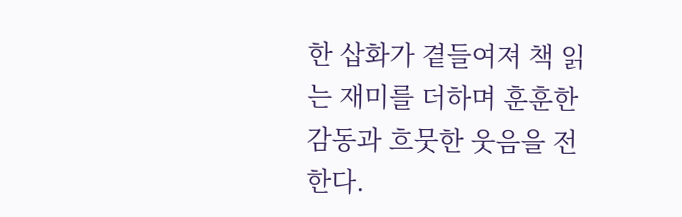한 삽화가 곁들여져 책 읽는 재미를 더하며 훈훈한 감동과 흐뭇한 웃음을 전한다.